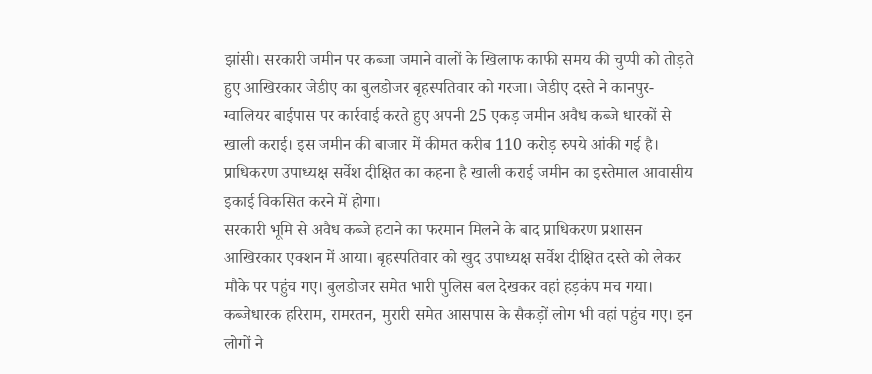झांसी। सरकारी जमीन पर कब्जा जमाने वालों के खिलाफ काफी समय की चुप्पी को तोड़ते हुए आखिरकार जेडीए का बुलडोजर बृहस्पतिवार को गरजा। जेडीए दस्ते ने कानपुर-ग्वालियर बाईपास पर कार्रवाई करते हुए अपनी 25 एकड़ जमीन अवैध कब्जे धारकों से खाली कराई। इस जमीन की बाजार में कीमत करीब 110 करोड़ रुपये आंकी गई है। प्राधिकरण उपाध्यक्ष सर्वेश दीक्षित का कहना है खाली कराई जमीन का इस्तेमाल आवासीय इकाई विकसित करने में होगा।
सरकारी भूमि से अवैध कब्जे हटाने का फरमान मिलने के बाद प्राधिकरण प्रशासन आखिरकार एक्शन में आया। बृहस्पतिवार को खुद उपाध्यक्ष सर्वेश दीक्षित दस्ते को लेकर मौके पर पहुंच गए। बुलडोजर समेत भारी पुलिस बल देखकर वहां हड़कंप मच गया। कब्जेधारक हरिराम, रामरतन, मुरारी समेत आसपास के सैकड़ों लोग भी वहां पहुंच गए। इन लोगों ने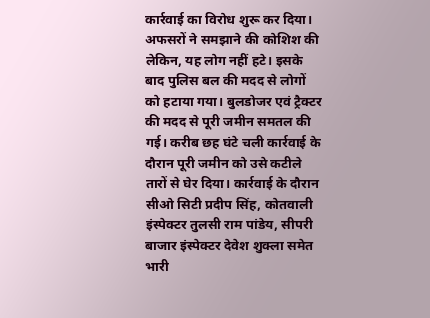कार्रवाई का विरोध शुरू कर दिया। अफसरों ने समझाने की कोशिश की लेकिन, यह लोग नहीं हटे। इसके बाद पुलिस बल की मदद से लोगों को हटाया गया। बुलडोजर एवं ट्रैक्टर की मदद से पूरी जमीन समतल की गई। करीब छह घंटे चली कार्रवाई के दौरान पूरी जमीन को उसे कटीले तारों से घेर दिया। कार्रवाई के दौरान सीओ सिटी प्रदीप सिंह, कोतवाली इंस्पेक्टर तुलसी राम पांडेय, सीपरी बाजार इंस्पेक्टर देवेश शुक्ला समेत भारी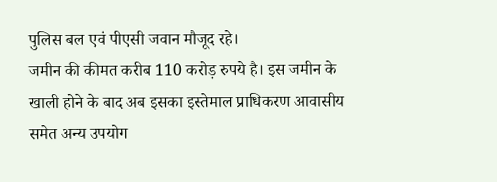पुलिस बल एवं पीएसी जवान मौजूद रहे।
जमीन की कीमत करीब 110 करोड़ रुपये है। इस जमीन के खाली होने के बाद अब इसका इस्तेमाल प्राधिकरण आवासीय समेत अन्य उपयोग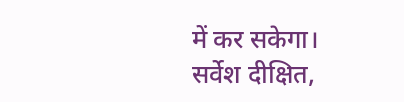में कर सकेगा।
सर्वेश दीक्षित,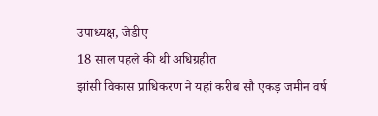उपाध्यक्ष, जेडीए
18 साल पहले की थी अधिग्रहीत
झांसी विकास प्राधिकरण ने यहां करीब सौ एकड़ जमीन वर्ष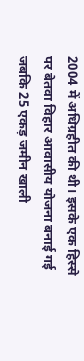2004 में अधिग्रहीत की थी। इसके एक हिस्से पर बेतवा विहार आवासीय योजना बनाई गई जबकि 25 एकड़ जमीन खाली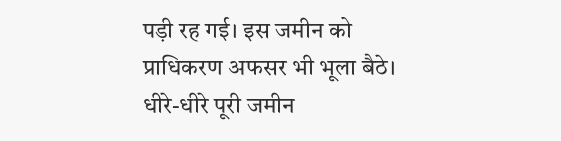पड़ी रह गई। इस जमीन को प्राधिकरण अफसर भी भूला बैठे। धीरे-धीरे पूरी जमीन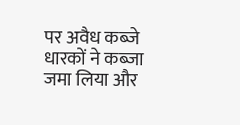पर अवैध कब्जे धारकों ने कब्जा जमा लिया और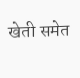खेती समेत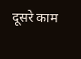दूसरे काम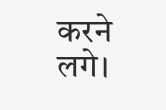करने लगे।